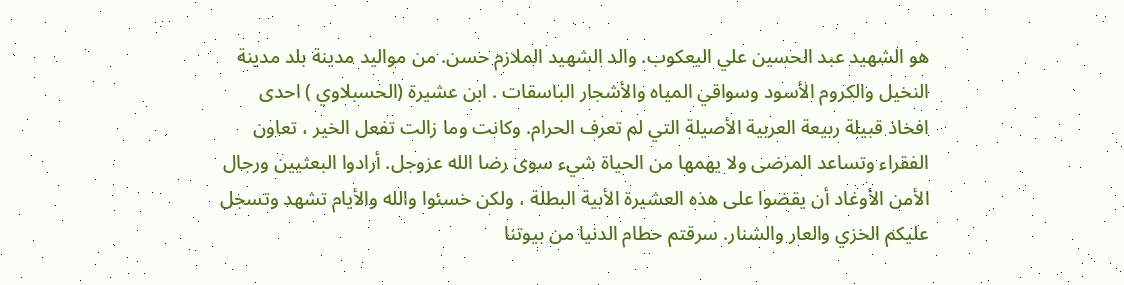هو الشهيد عبد الحسين علي اليعكوب. والد الشهيد الملازم حسن. من مواليد مدينة بلد مدينة النخيل والكروم الأسود وسواقي المياه والأشجار الباسقات . ابن عشيرة (الحسبلاوي ) احدى افخاذ قبيلة ربيعة العربية الأصيلة التي لم تعرف الحرام. وكانت وما زالت تفعل الخير ، تعاون الفقراء وتساعد المرضى ولا يهمها من الحياة شيء سوى رضا الله عزوجل. أرادوا البعثيين ورجال الأمن الأوغاد أن يقضوا على هذه العشيرة الأبية البطلة ، ولكن خسئوا والله والأيام تشهد وتسجل عليكم الخزي والعار والشنار. سرقتم حطام الدنيا من بيوتنا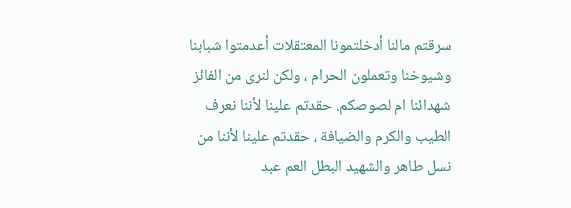سرقتم مالنا أدخلتمونا المعتقلات أعدمتوا شبابنا وشيوخنا وتعملون الحرام ، ولكن لنرى من الفائز شهدائنا ام لصوصكم. حقدتم علينا لأننا نعرف الطيب والكرم والضيافة ، حقدتم علينا لأننا من نسل طاهر والشهيد البطل العم عبد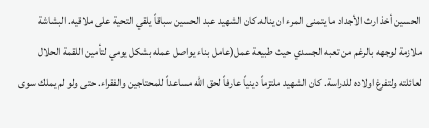الحسين أخذ ارث الأجداد ما يتمنى المرء ان يناله.كان الشهيد عبد الحسين سباقاً يلقي التحية على ملاقيه. البشاشة ملازمة لوجهه بالرغم من تعبه الجسدي حيث طبيعة عمل(عامل بناء يواصل عمله بشكل يومي لتأمين اللقمة الحلال لعائلته ولتفرغ اولاده للدراسة. كان الشهيد ملتزماً دينياً عارفاً لحق الله مساعداً للمحتاجين والفقراء. حتى ولو لم يملك سوى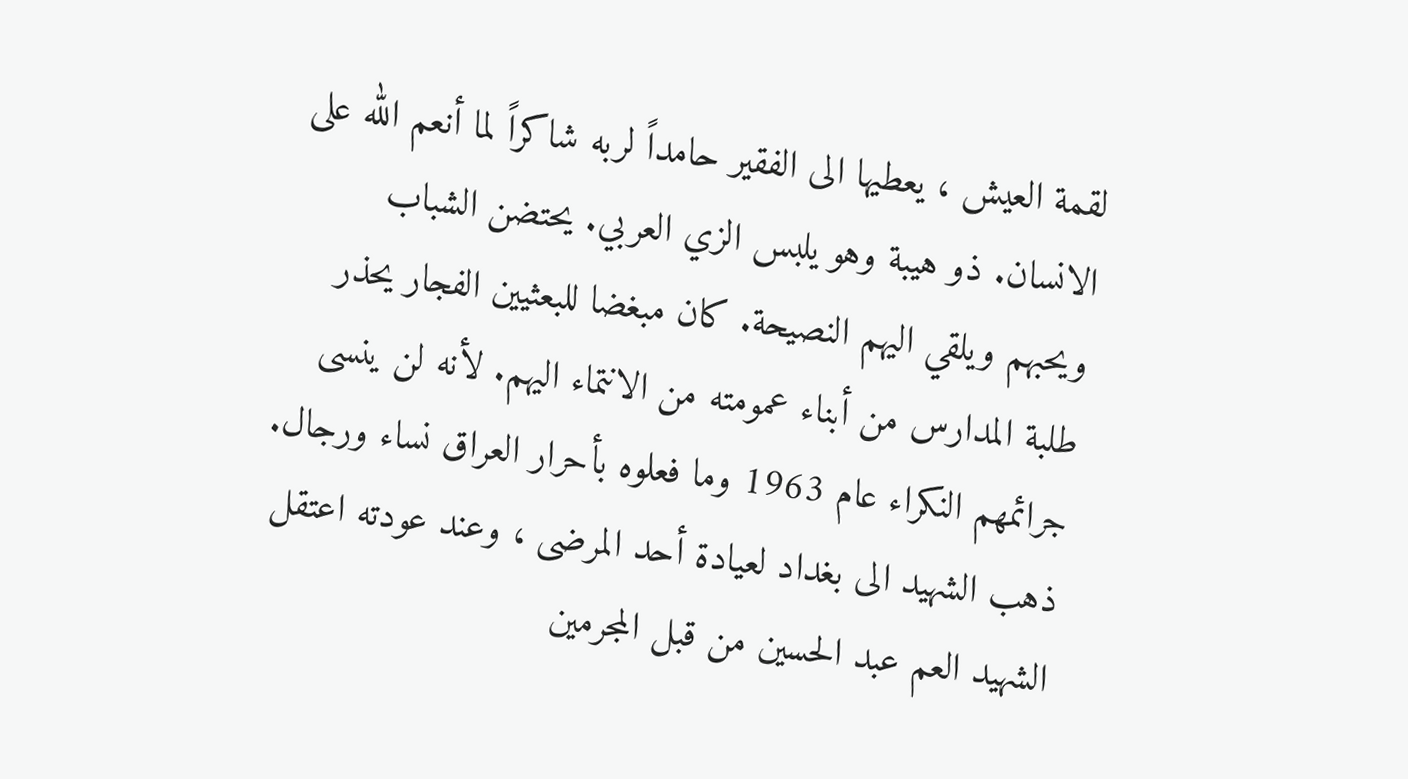لقمة العيش ، يعطيها الى الفقير حامداً لربه شاكراً لما أنعم الله على الانسان. ذو هيبة وهو يلبس الزي العربي. يحتضن الشباب ويحبهم ويلقي اليهم النصيحة. كان مبغضا للبعثيين الفجار يحذر طلبة المدارس من أبناء عمومته من الانتماء اليهم. لأنه لن ينسى جرائمهم النكراء عام 1963 وما فعلوه بأحرار العراق نساء ورجال. ذهب الشهيد الى بغداد لعيادة أحد المرضى ، وعند عودته اعتقل الشهيد العم عبد الحسين من قبل المجرمين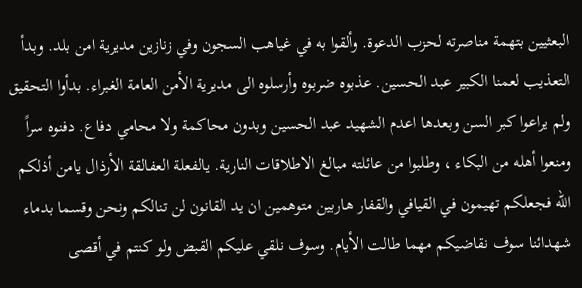البعثيين بتهمة مناصرته لحزب الدعوة. وألقوا به في غياهب السجون وفي زنازين مديرية امن بلد. وبدأ التعذيب لعمنا الكبير عبد الحسين. عذبوه ضربوه وأرسلوه الى مديرية الأمن العامة الغبراء. بدأوا التحقيق ولم يراعوا كبر السن وبعدها اعدم الشهيد عبد الحسين وبدون محاكمة ولا محامي دفاع. دفنوه سراً ومنعوا أهله من البكاء ، وطلبوا من عائلته مبالغ الاطلاقات النارية. يالفعلة العفالقة الأرذال يامن أذلكم الله فجعلكم تهيمون في القيافي والقفار هاربين متوهمين ان يد القانون لن تنالكم ونحن وقسما بدماء شهدائنا سوف نقاضيكم مهما طالت الأيام. وسوف نلقي عليكم القبض ولو كنتم في أقصى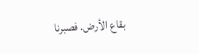بقاع الأرض. فصبرنا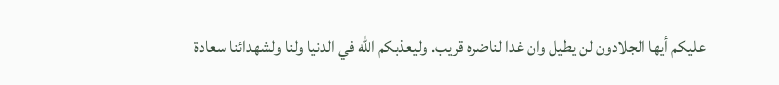عليكم أيها الجلادون لن يطيل وان غدا لناضره قريب. وليعذبكم الله في الدنيا ولنا ولشهدائنا سعادة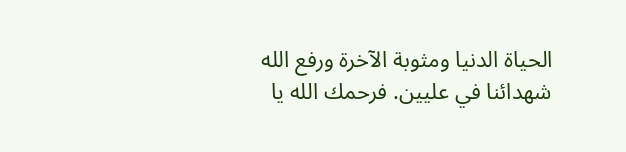الحياة الدنيا ومثوبة الآخرة ورفع الله شهدائنا في عليين. فرحمك الله يا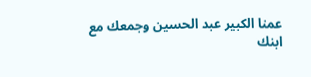عمنا الكبير عبد الحسين وجمعك مع ابنك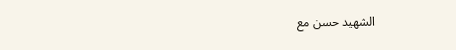الشهيد حسن مع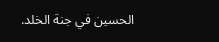الحسين في جنة الخلد.